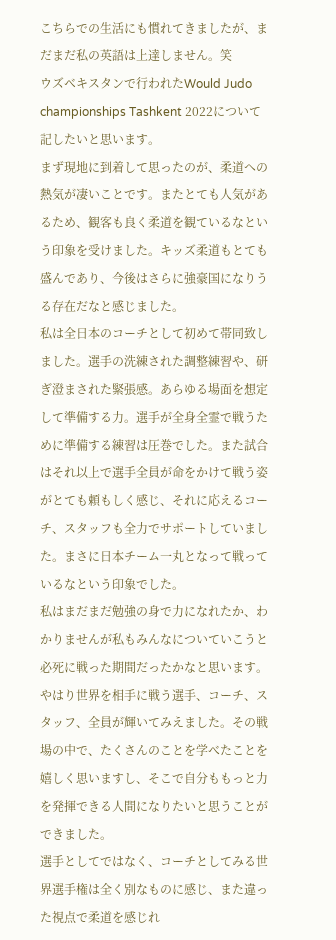こちらでの生活にも慣れてきましたが、まだまだ私の英語は上達しません。笑
ウズベキスタンで行われたWould Judo championships Tashkent 2022について記したいと思います。
まず現地に到着して思ったのが、柔道への熱気が凄いことです。またとても人気があるため、観客も良く柔道を観ているなという印象を受けました。キッズ柔道もとても盛んであり、今後はさらに強豪国になりうる存在だなと感じました。
私は全日本のコーチとして初めて帯同致しました。選手の洗練された調整練習や、研ぎ澄まされた緊張感。あらゆる場面を想定して準備する力。選手が全身全霊で戦うために準備する練習は圧巻でした。また試合はそれ以上で選手全員が命をかけて戦う姿がとても頼もしく感じ、それに応えるコーチ、スタッフも全力でサポートしていました。まさに日本チーム一丸となって戦っているなという印象でした。
私はまだまだ勉強の身で力になれたか、わかりませんが私もみんなについていこうと必死に戦った期間だったかなと思います。やはり世界を相手に戦う選手、コーチ、スタッフ、全員が輝いてみえました。その戦場の中で、たくさんのことを学べたことを嬉しく思いますし、そこで自分ももっと力を発揮できる人間になりたいと思うことができました。
選手としてではなく、コーチとしてみる世界選手権は全く別なものに感じ、また違った視点で柔道を感じれ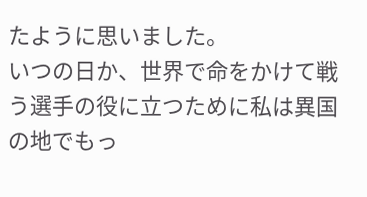たように思いました。
いつの日か、世界で命をかけて戦う選手の役に立つために私は異国の地でもっ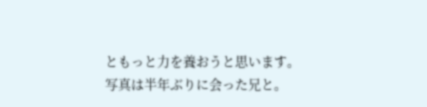ともっと力を養おうと思います。
写真は半年ぶりに会った兄と。